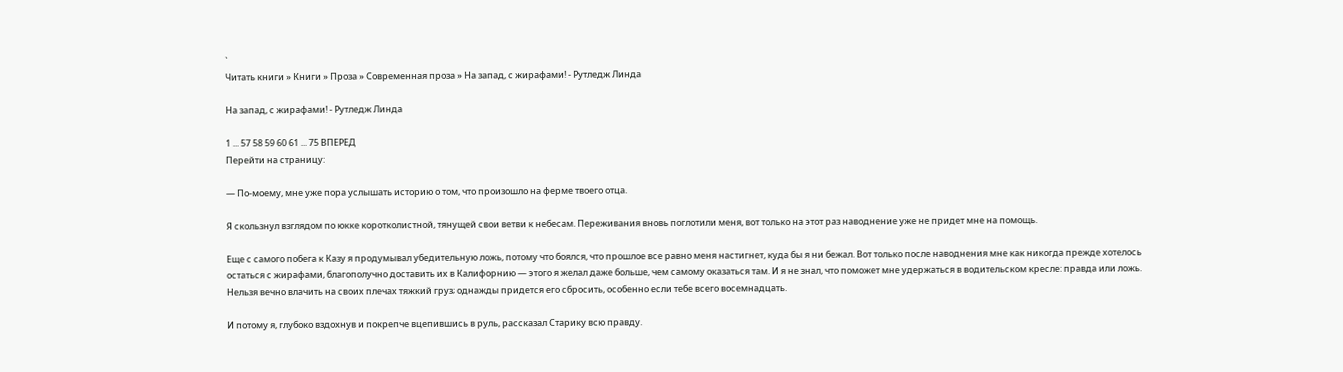`
Читать книги » Книги » Проза » Современная проза » На запад, с жирафами! - Рутледж Линда

На запад, с жирафами! - Рутледж Линда

1 ... 57 58 59 60 61 ... 75 ВПЕРЕД
Перейти на страницу:

— По-моему, мне уже пора услышать историю о том, что произошло на ферме твоего отца.

Я скользнул взглядом по юкке коротколистной, тянущей свои ветви к небесам. Переживания вновь поглотили меня, вот только на этот раз наводнение уже не придет мне на помощь.

Еще с самого побега к Казу я продумывал убедительную ложь, потому что боялся, что прошлое все равно меня настигнет, куда бы я ни бежал. Вот только после наводнения мне как никогда прежде хотелось остаться с жирафами, благополучно доставить их в Калифорнию — этого я желал даже больше, чем самому оказаться там. И я не знал, что поможет мне удержаться в водительском кресле: правда или ложь. Нельзя вечно влачить на своих плечах тяжкий груз; однажды придется его сбросить, особенно если тебе всего восемнадцать.

И потому я, глубоко вздохнув и покрепче вцепившись в руль, рассказал Старику всю правду.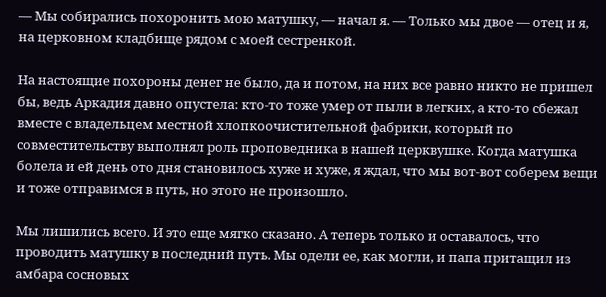— Мы собирались похоронить мою матушку, — начал я. — Только мы двое — отец и я, на церковном кладбище рядом с моей сестренкой.

На настоящие похороны денег не было, да и потом, на них все равно никто не пришел бы, ведь Аркадия давно опустела: кто-то тоже умер от пыли в легких, а кто-то сбежал вместе с владельцем местной хлопкоочистительной фабрики, который по совместительству выполнял роль проповедника в нашей церквушке. Когда матушка болела и ей день ото дня становилось хуже и хуже, я ждал, что мы вот-вот соберем вещи и тоже отправимся в путь, но этого не произошло.

Мы лишились всего. И это еще мягко сказано. А теперь только и оставалось, что проводить матушку в последний путь. Мы одели ее, как могли, и папа притащил из амбара сосновых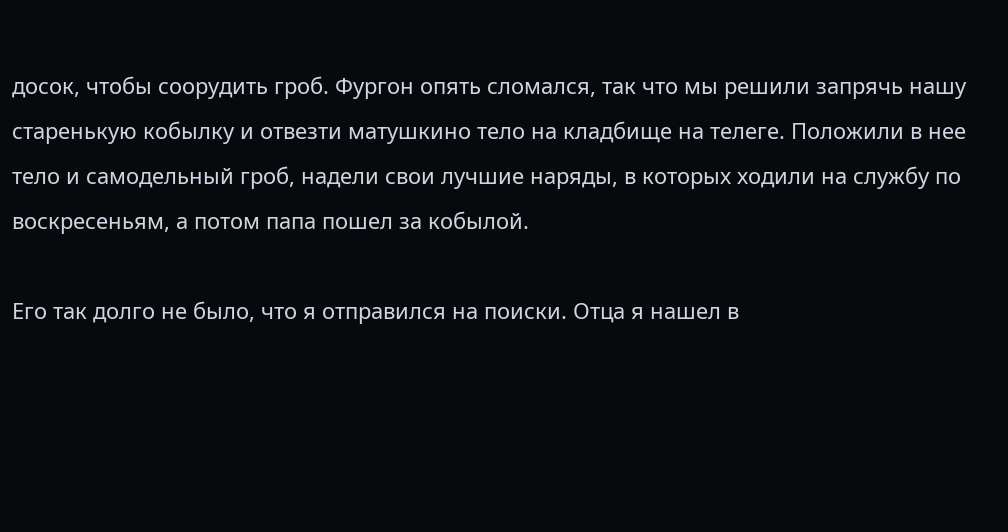досок, чтобы соорудить гроб. Фургон опять сломался, так что мы решили запрячь нашу старенькую кобылку и отвезти матушкино тело на кладбище на телеге. Положили в нее тело и самодельный гроб, надели свои лучшие наряды, в которых ходили на службу по воскресеньям, а потом папа пошел за кобылой.

Его так долго не было, что я отправился на поиски. Отца я нашел в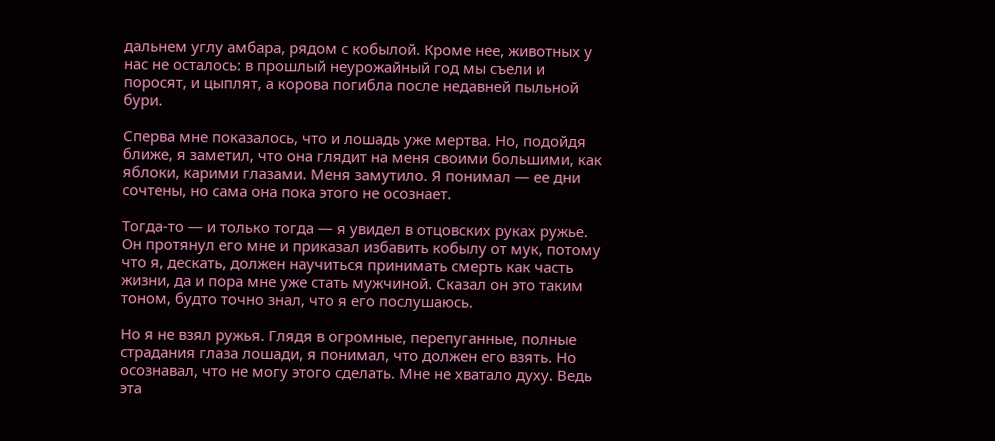дальнем углу амбара, рядом с кобылой. Кроме нее, животных у нас не осталось: в прошлый неурожайный год мы съели и поросят, и цыплят, а корова погибла после недавней пыльной бури.

Сперва мне показалось, что и лошадь уже мертва. Но, подойдя ближе, я заметил, что она глядит на меня своими большими, как яблоки, карими глазами. Меня замутило. Я понимал — ее дни сочтены, но сама она пока этого не осознает.

Тогда-то — и только тогда — я увидел в отцовских руках ружье. Он протянул его мне и приказал избавить кобылу от мук, потому что я, дескать, должен научиться принимать смерть как часть жизни, да и пора мне уже стать мужчиной. Сказал он это таким тоном, будто точно знал, что я его послушаюсь.

Но я не взял ружья. Глядя в огромные, перепуганные, полные страдания глаза лошади, я понимал, что должен его взять. Но осознавал, что не могу этого сделать. Мне не хватало духу. Ведь эта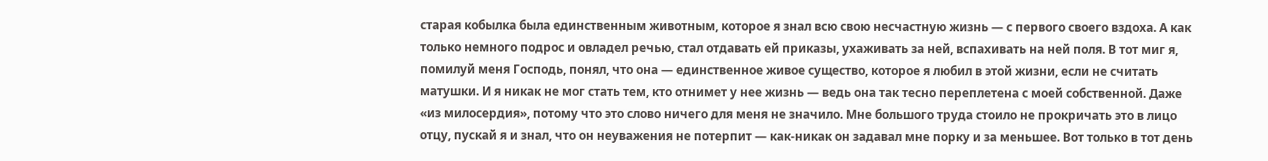старая кобылка была единственным животным, которое я знал всю свою несчастную жизнь — с первого своего вздоха. А как только немного подрос и овладел речью, стал отдавать ей приказы, ухаживать за ней, вспахивать на ней поля. В тот миг я, помилуй меня Господь, понял, что она — единственное живое существо, которое я любил в этой жизни, если не считать матушки. И я никак не мог стать тем, кто отнимет у нее жизнь — ведь она так тесно переплетена с моей собственной. Даже «из милосердия», потому что это слово ничего для меня не значило. Мне большого труда стоило не прокричать это в лицо отцу, пускай я и знал, что он неуважения не потерпит — как-никак он задавал мне порку и за меньшее. Вот только в тот день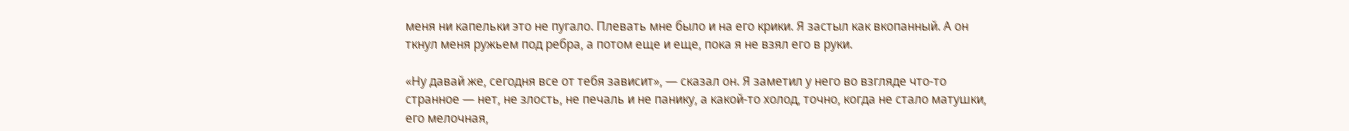меня ни капельки это не пугало. Плевать мне было и на его крики. Я застыл как вкопанный. А он ткнул меня ружьем под ребра, а потом еще и еще, пока я не взял его в руки.

«Ну давай же, сегодня все от тебя зависит», — сказал он. Я заметил у него во взгляде что-то странное — нет, не злость, не печаль и не панику, а какой-то холод, точно, когда не стало матушки, его мелочная,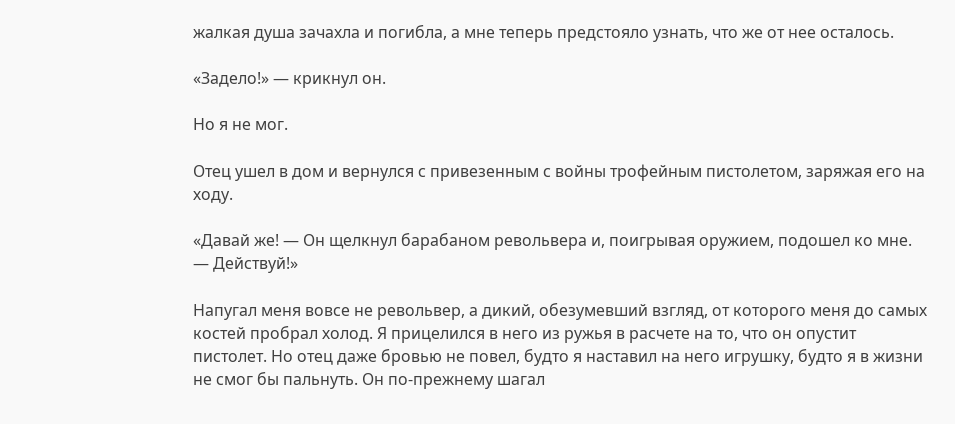жалкая душа зачахла и погибла, а мне теперь предстояло узнать, что же от нее осталось.

«Задело!» — крикнул он.

Но я не мог.

Отец ушел в дом и вернулся с привезенным с войны трофейным пистолетом, заряжая его на ходу.

«Давай же! — Он щелкнул барабаном револьвера и, поигрывая оружием, подошел ко мне. — Действуй!»

Напугал меня вовсе не револьвер, а дикий, обезумевший взгляд, от которого меня до самых костей пробрал холод. Я прицелился в него из ружья в расчете на то, что он опустит пистолет. Но отец даже бровью не повел, будто я наставил на него игрушку, будто я в жизни не смог бы пальнуть. Он по-прежнему шагал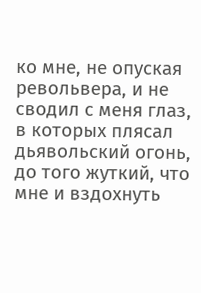ко мне, не опуская револьвера, и не сводил с меня глаз, в которых плясал дьявольский огонь, до того жуткий, что мне и вздохнуть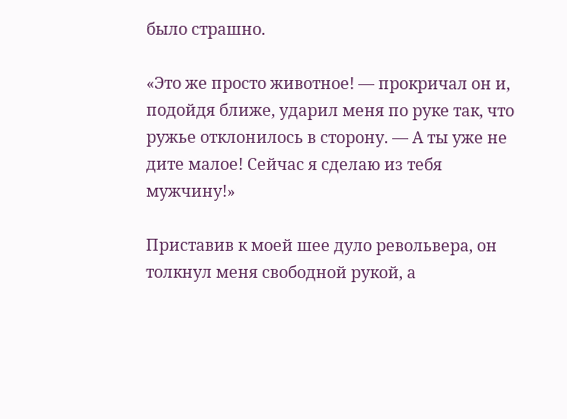было страшно.

«Это же просто животное! — прокричал он и, подойдя ближе, ударил меня по руке так, что ружье отклонилось в сторону. — А ты уже не дите малое! Сейчас я сделаю из тебя мужчину!»

Приставив к моей шее дуло револьвера, он толкнул меня свободной рукой, а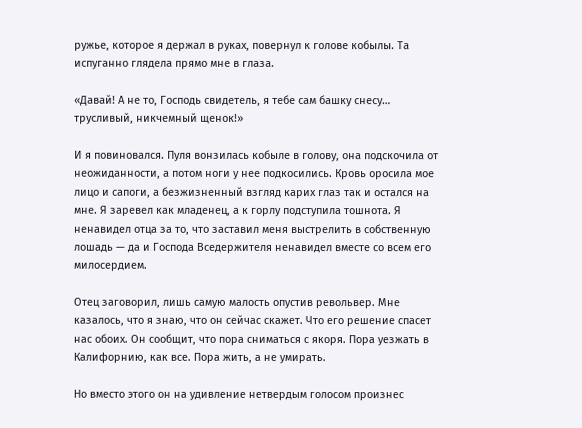ружье, которое я держал в руках, повернул к голове кобылы. Та испуганно глядела прямо мне в глаза.

«Давай! А не то, Господь свидетель, я тебе сам башку снесу… трусливый, никчемный щенок!»

И я повиновался. Пуля вонзилась кобыле в голову, она подскочила от неожиданности, а потом ноги у нее подкосились. Кровь оросила мое лицо и сапоги, а безжизненный взгляд карих глаз так и остался на мне. Я заревел как младенец, а к горлу подступила тошнота. Я ненавидел отца за то, что заставил меня выстрелить в собственную лошадь — да и Господа Вседержителя ненавидел вместе со всем его милосердием.

Отец заговорил, лишь самую малость опустив револьвер. Мне казалось, что я знаю, что он сейчас скажет. Что его решение спасет нас обоих. Он сообщит, что пора сниматься с якоря. Пора уезжать в Калифорнию, как все. Пора жить, а не умирать.

Но вместо этого он на удивление нетвердым голосом произнес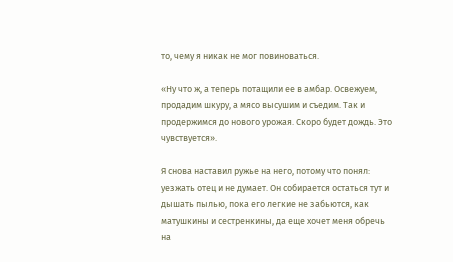то, чему я никак не мог повиноваться.

«Ну что ж, а теперь потащили ее в амбар. Освежуем, продадим шкуру, а мясо высушим и съедим. Так и продержимся до нового урожая. Скоро будет дождь. Это чувствуется».

Я снова наставил ружье на него, потому что понял: уезжать отец и не думает. Он собирается остаться тут и дышать пылью, пока его легкие не забьются, как матушкины и сестренкины, да еще хочет меня обречь на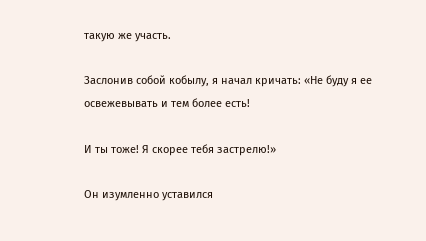такую же участь.

Заслонив собой кобылу, я начал кричать: «Не буду я ее освежевывать и тем более есть!

И ты тоже! Я скорее тебя застрелю!»

Он изумленно уставился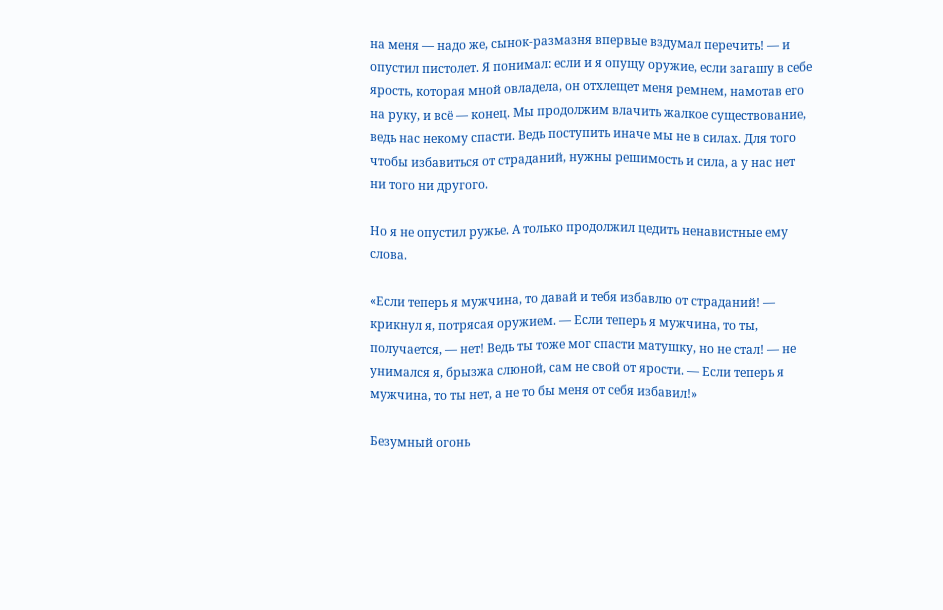на меня — надо же, сынок-размазня впервые вздумал перечить! — и опустил пистолет. Я понимал: если и я опущу оружие, если загашу в себе ярость, которая мной овладела, он отхлещет меня ремнем, намотав его на руку, и всё — конец. Мы продолжим влачить жалкое существование, ведь нас некому спасти. Ведь поступить иначе мы не в силах. Для того чтобы избавиться от страданий, нужны решимость и сила, а у нас нет ни того ни другого.

Но я не опустил ружье. А только продолжил цедить ненавистные ему слова.

«Если теперь я мужчина, то давай и тебя избавлю от страданий! — крикнул я, потрясая оружием. — Если теперь я мужчина, то ты, получается, — нет! Ведь ты тоже мог спасти матушку, но не стал! — не унимался я, брызжа слюной, сам не свой от ярости. — Если теперь я мужчина, то ты нет, а не то бы меня от себя избавил!»

Безумный огонь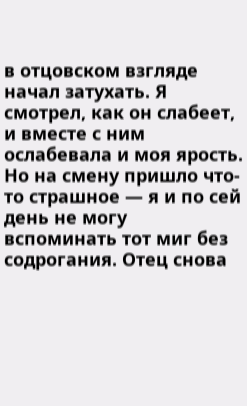в отцовском взгляде начал затухать. Я смотрел, как он слабеет, и вместе с ним ослабевала и моя ярость. Но на смену пришло что-то страшное — я и по сей день не могу вспоминать тот миг без содрогания. Отец снова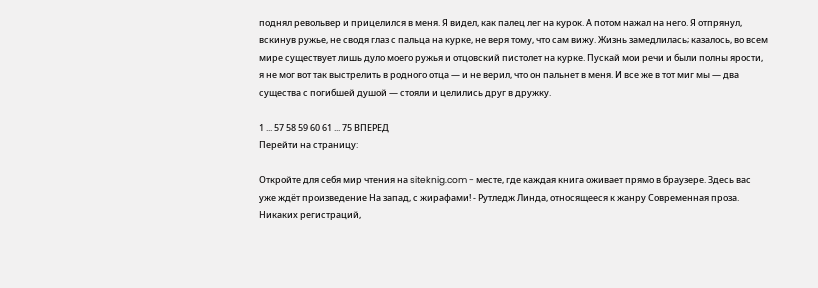поднял револьвер и прицелился в меня. Я видел, как палец лег на курок. А потом нажал на него. Я отпрянул, вскинув ружье, не сводя глаз с пальца на курке, не веря тому, что сам вижу. Жизнь замедлилась; казалось, во всем мире существует лишь дуло моего ружья и отцовский пистолет на курке. Пускай мои речи и были полны ярости, я не мог вот так выстрелить в родного отца — и не верил, что он пальнет в меня. И все же в тот миг мы — два существа с погибшей душой — стояли и целились друг в дружку.

1 ... 57 58 59 60 61 ... 75 ВПЕРЕД
Перейти на страницу:

Откройте для себя мир чтения на siteknig.com - месте, где каждая книга оживает прямо в браузере. Здесь вас уже ждёт произведение На запад, с жирафами! - Рутледж Линда, относящееся к жанру Современная проза. Никаких регистраций,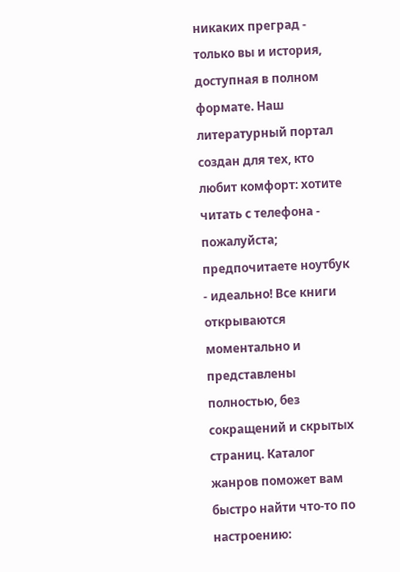никаких преград - только вы и история, доступная в полном формате. Наш литературный портал создан для тех, кто любит комфорт: хотите читать с телефона - пожалуйста; предпочитаете ноутбук - идеально! Все книги открываются моментально и представлены полностью, без сокращений и скрытых страниц. Каталог жанров поможет вам быстро найти что-то по настроению: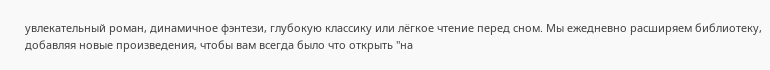увлекательный роман, динамичное фэнтези, глубокую классику или лёгкое чтение перед сном. Мы ежедневно расширяем библиотеку, добавляя новые произведения, чтобы вам всегда было что открыть "на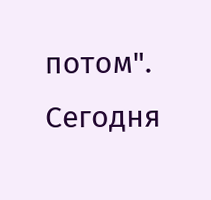потом". Сегодня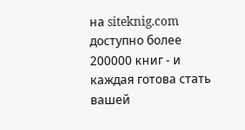на siteknig.com доступно более 200000 книг - и каждая готова стать вашей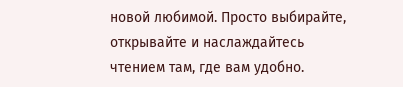новой любимой. Просто выбирайте, открывайте и наслаждайтесь чтением там, где вам удобно.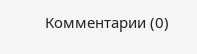Комментарии (0)